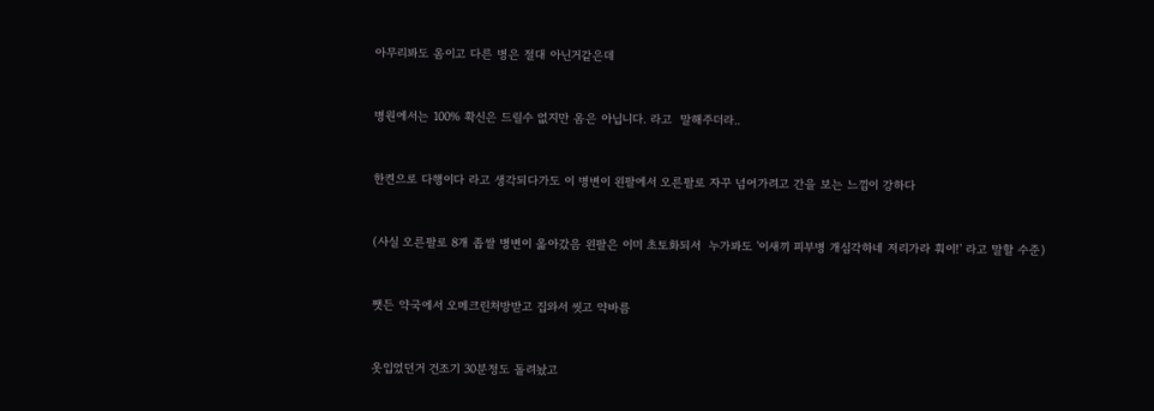아무리봐도 옴이고 다른 병은 절대 아닌거같은데


병원에서는 100% 확신은 드릴수 없지만 옴은 아닙니다. 라고  말해주더라..


한켠으로 다행이다 라고 생각되다가도 이 병변이 왼팔에서 오른팔로 자꾸 넘어가려고 간을 보는 느낌이 강하다


(사실 오른팔로 8개 좁쌀 병변이 옮아갔음 왼팔은 이미 초토화되서  누가봐도 '이새끼 피부병 개심각하네 저리가라 훠이!' 라고 말할 수준)


쨋든 약국에서 오메크린처방받고 집와서 씻고 약바름


옷입었던거 건조기 30분정도 돌려놨고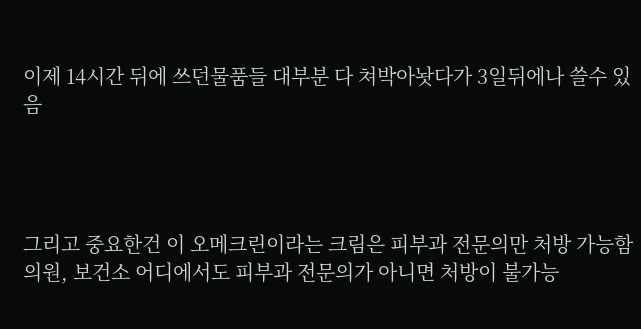이제 14시간 뒤에 쓰던물품들 대부분 다 쳐박아놧다가 3일뒤에나 쓸수 있음




그리고 중요한건 이 오메크린이라는 크림은 피부과 전문의만 처방 가능함 의원, 보건소 어디에서도 피부과 전문의가 아니면 처방이 불가능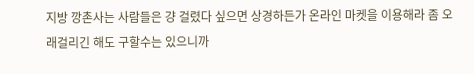지방 깡촌사는 사람들은 걍 걸렸다 싶으면 상경하든가 온라인 마켓을 이용해라 좀 오래걸리긴 해도 구할수는 있으니까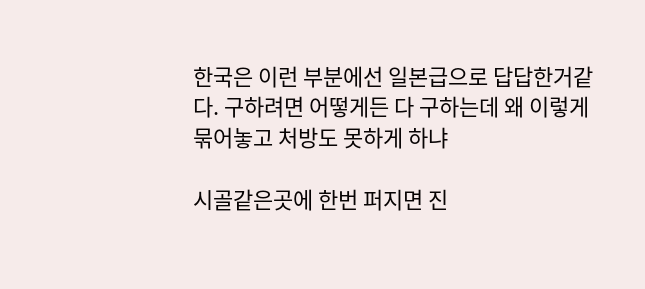한국은 이런 부분에선 일본급으로 답답한거같다. 구하려면 어떻게든 다 구하는데 왜 이렇게 묶어놓고 처방도 못하게 하냐

시골같은곳에 한번 퍼지면 진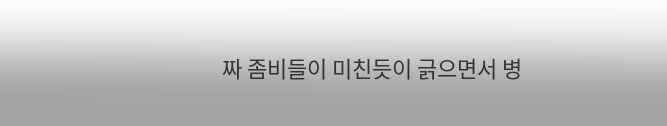짜 좀비들이 미친듯이 긁으면서 병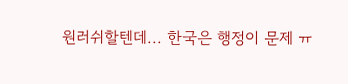원러쉬할텐데... 한국은 행정이 문제 ㅠ